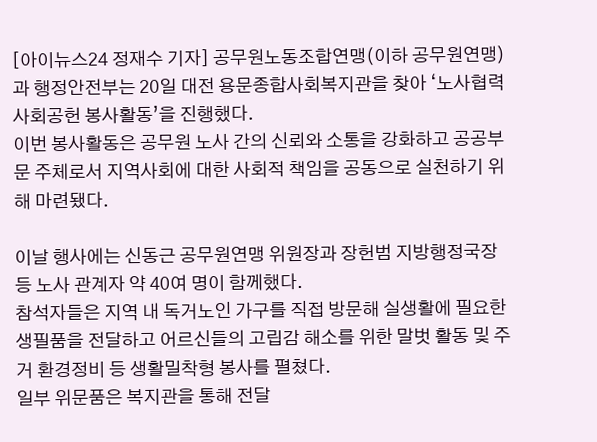[아이뉴스24 정재수 기자] 공무원노동조합연맹(이하 공무원연맹)과 행정안전부는 20일 대전 용문종합사회복지관을 찾아 ‘노사협력 사회공헌 봉사활동’을 진행했다.
이번 봉사활동은 공무원 노사 간의 신뢰와 소통을 강화하고 공공부문 주체로서 지역사회에 대한 사회적 책임을 공동으로 실천하기 위해 마련됐다.

이날 행사에는 신동근 공무원연맹 위원장과 장헌범 지방행정국장 등 노사 관계자 약 40여 명이 함께했다.
참석자들은 지역 내 독거노인 가구를 직접 방문해 실생활에 필요한 생필품을 전달하고 어르신들의 고립감 해소를 위한 말벗 활동 및 주거 환경정비 등 생활밀착형 봉사를 펼쳤다.
일부 위문품은 복지관을 통해 전달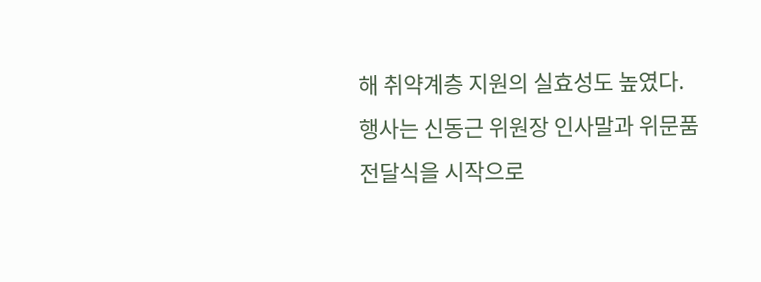해 취약계층 지원의 실효성도 높였다.
행사는 신동근 위원장 인사말과 위문품 전달식을 시작으로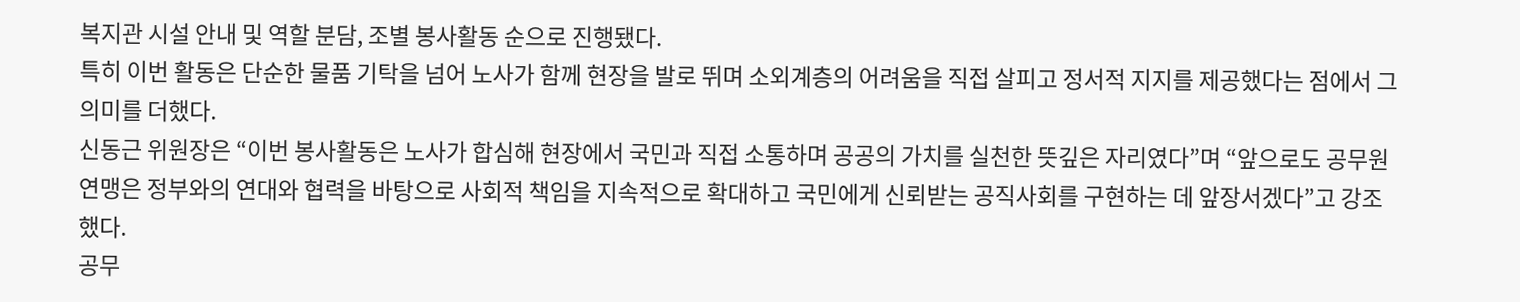복지관 시설 안내 및 역할 분담, 조별 봉사활동 순으로 진행됐다.
특히 이번 활동은 단순한 물품 기탁을 넘어 노사가 함께 현장을 발로 뛰며 소외계층의 어려움을 직접 살피고 정서적 지지를 제공했다는 점에서 그 의미를 더했다.
신동근 위원장은 “이번 봉사활동은 노사가 합심해 현장에서 국민과 직접 소통하며 공공의 가치를 실천한 뜻깊은 자리였다”며 “앞으로도 공무원연맹은 정부와의 연대와 협력을 바탕으로 사회적 책임을 지속적으로 확대하고 국민에게 신뢰받는 공직사회를 구현하는 데 앞장서겠다”고 강조했다.
공무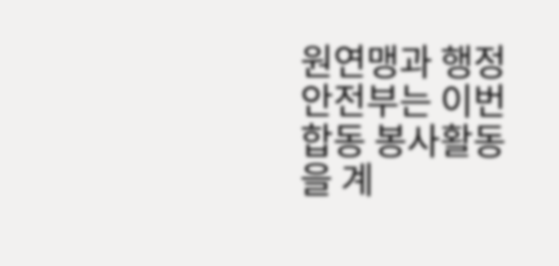원연맹과 행정안전부는 이번 합동 봉사활동을 계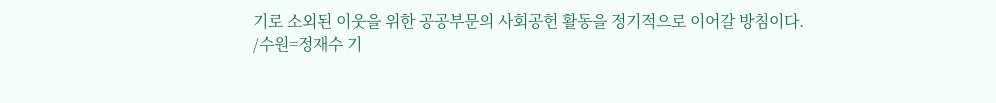기로 소외된 이웃을 위한 공공부문의 사회공헌 활동을 정기적으로 이어갈 방침이다.
/수원=정재수 기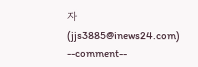자(jjs3885@inews24.com)
--comment--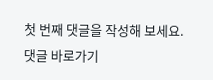첫 번째 댓글을 작성해 보세요.
댓글 바로가기